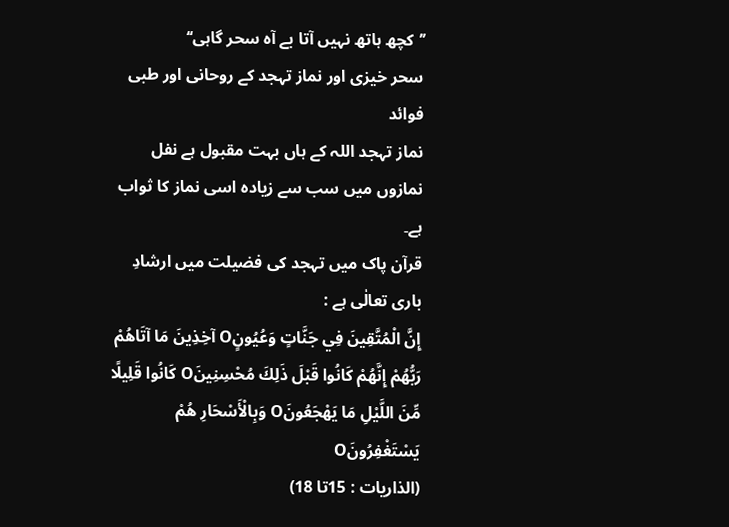’’کچھ ہاتھ نہیں آتا بے آہ سحر گاہی‘‘
سحر خیزی اور نماز تہجد کے روحانی اور طبی فوائد
نماز تہجد اللہ کے ہاں بہت مقبول ہے نفل نمازوں میں سب سے زیادہ اسی نماز کا ثواب ہے۔
قرآن پاک میں تہجد کی فضیلت میں ارشادِ باری تعالٰی ہے :
إِنَّ الْمُتَّقِينَ فِي جَنَّاتٍ وَعُيُونٍO آخِذِينَ مَا آتَاهُمْ رَبُّهُمْ إِنَّهُمْ كَانُوا قَبْلَ ذَلِكَ مُحْسِنِينَO كَانُوا قَلِيلًا مِّنَ اللَّيْلِ مَا يَهْجَعُونَO وَبِالْأَسْحَارِ هُمْ يَسْتَغْفِرُونَO
(الذاريات : 15تا 18)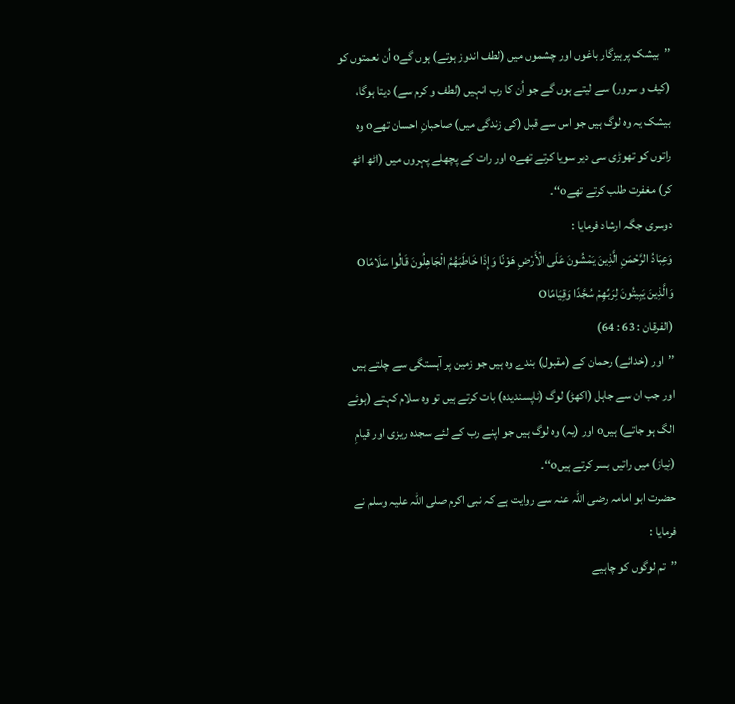’’بیشک پرہیزگار باغوں اور چشموں میں (لطف اندوز ہوتے) ہوں گےo اُن نعمتوں کو (کیف و سرور) سے لیتے ہوں گے جو اُن کا رب انہیں (لطف و کرم سے) دیتا ہوگا، بیشک یہ وہ لوگ ہیں جو اس سے قبل (کی زندگی میں) صاحبانِ احسان تھےo وہ راتوں کو تھوڑی سی دیر سویا کرتے تھےo اور رات کے پچھلے پہروں میں (اٹھ اٹھ کر) مغفرت طلب کرتے تھےo‘‘۔
دوسری جگہ ارشاد فرمایا :
وَعِبَادُ الرَّحْمَنِ الَّذِينَ يَمْشُونَ عَلَى الْأَرْضِ هَوْنًا وَإِذَا خَاطَبَهُمُ الْجَاهِلُونَ قَالُوا سَلَامًاO وَالَّذِينَ يَبِيتُونَ لِرَبِّهِمْ سُجَّدًا وَقِيَامًاO
(الفرقان : 63 : 64)
’’اور (خدائے) رحمان کے (مقبول) بندے وہ ہیں جو زمین پر آہستگی سے چلتے ہیں اور جب ان سے جاہل (اکھڑ) لوگ (ناپسندیدہ) بات کرتے ہیں تو وہ سلام کہتے (ہوئے الگ ہو جاتے) ہیںo اور (یہ) وہ لوگ ہیں جو اپنے رب کے لئے سجدہ ریزی اور قیامِ (نِیاز) میں راتیں بسر کرتے ہیںo‘‘۔
حضرت ابو امامہ رضی اللہ عنہ سے روایت ہے کہ نبی اکرم صلی اللہ علیہ وسلم نے فرمایا :
’’تم لوگوں کو چاہیے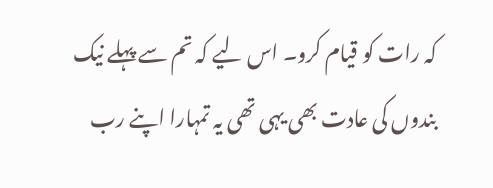کہ رات کو قیام کرو۔ اس لیے کہ تم سے پہلے نیک بندوں کی عادت بھی یہی تھی یہ تمہارا اپنے رب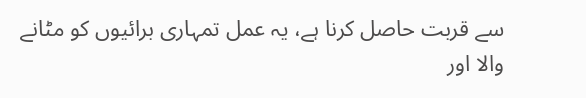سے قربت حاصل کرنا ہے، یہ عمل تمہاری برائیوں کو مٹانے والا اور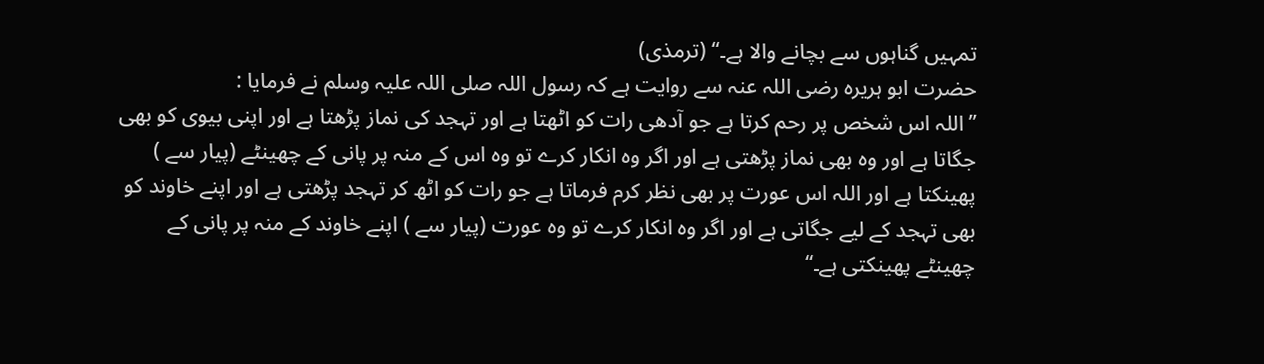تمہیں گناہوں سے بچانے والا ہے۔‘‘ (ترمذی)
حضرت ابو ہریرہ رضی اللہ عنہ سے روایت ہے کہ رسول اللہ صلی اللہ علیہ وسلم نے فرمایا :
’’اللہ اس شخص پر رحم کرتا ہے جو آدھی رات کو اٹھتا ہے اور تہجد کی نماز پڑھتا ہے اور اپنی بیوی کو بھی جگاتا ہے اور وہ بھی نماز پڑھتی ہے اور اگر وہ انکار کرے تو وہ اس کے منہ پر پانی کے چھینٹے (پیار سے ) پھینکتا ہے اور اللہ اس عورت پر بھی نظر کرم فرماتا ہے جو رات کو اٹھ کر تہجد پڑھتی ہے اور اپنے خاوند کو بھی تہجد کے لیے جگاتی ہے اور اگر وہ انکار کرے تو وہ عورت (پیار سے ) اپنے خاوند کے منہ پر پانی کے چھینٹے پھینکتی ہے۔‘‘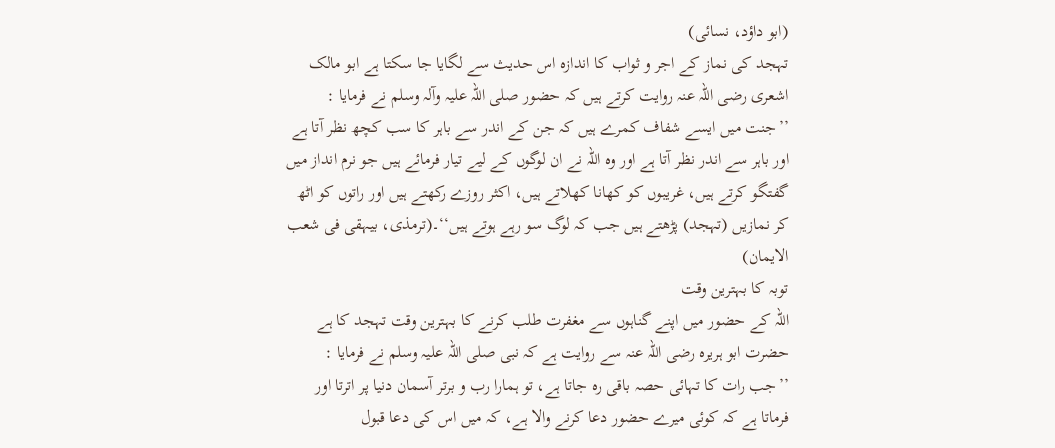(ابو داؤد، نسائی)
تہجد کی نماز کے اجر و ثواب کا اندازہ اس حدیث سے لگایا جا سکتا ہے ابو مالک اشعری رضی اللہ عنہ روایت کرتے ہیں کہ حضور صلی اللہ علیہ وآلہ وسلم نے فرمایا :
’’جنت میں ایسے شفاف کمرے ہیں کہ جن کے اندر سے باہر کا سب کچھ نظر آتا ہے اور باہر سے اندر نظر آتا ہے اور وہ اللہ نے ان لوگوں کے لیے تیار فرمائے ہیں جو نرم انداز میں گفتگو کرتے ہیں، غریبوں کو کھانا کھلاتے ہیں، اکثر روزے رکھتے ہیں اور راتوں کو اٹھ کر نمازیں (تہجد) پڑھتے ہیں جب کہ لوگ سو رہے ہوتے ہیں‘‘۔(ترمذی، بیہقی فی شعب الایمان)
توبہ کا بہترین وقت
اللہ کے حضور میں اپنے گناہوں سے مغفرت طلب کرنے کا بہترین وقت تہجد کا ہے حضرت ابو ہریرہ رضی اللہ عنہ سے روایت ہے کہ نبی صلی اللہ علیہ وسلم نے فرمایا :
’’جب رات کا تہائی حصہ باقی رہ جاتا ہے، تو ہمارا رب و برتر آسمان دنیا پر اترتا اور فرماتا ہے کہ کوئی میرے حضور دعا کرنے والا ہے، کہ میں اس کی دعا قبول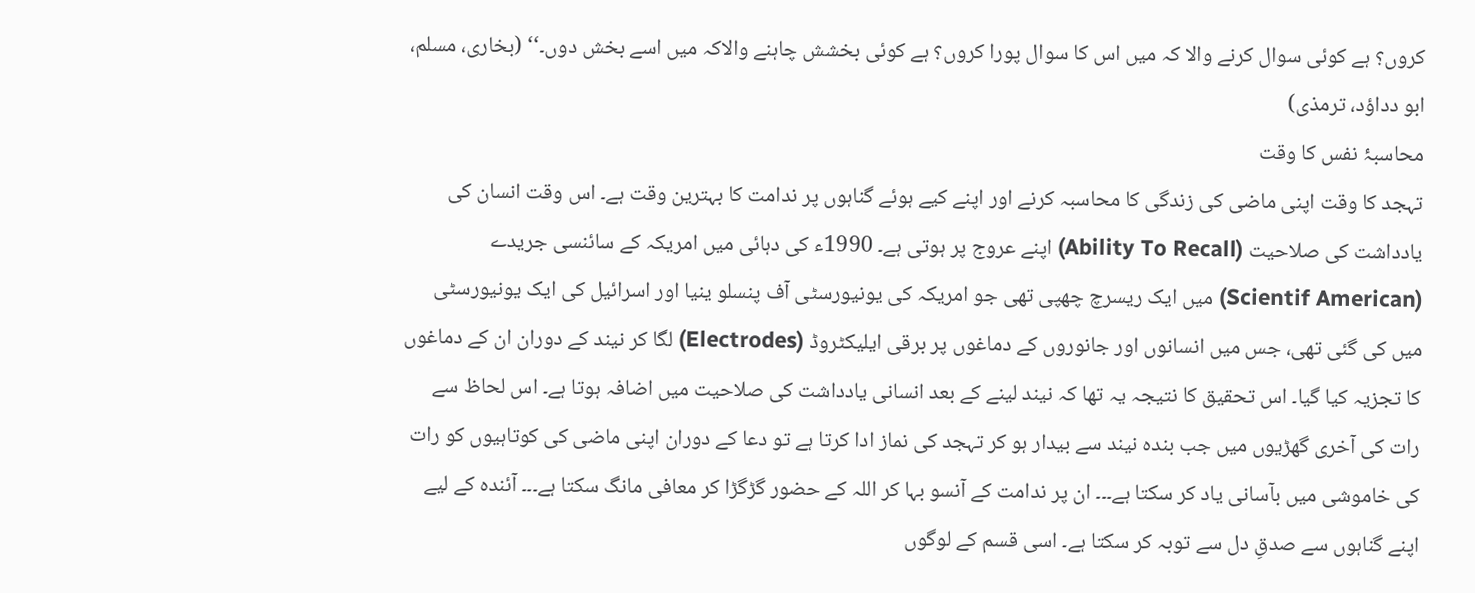کروں؟ ہے کوئی سوال کرنے والا کہ میں اس کا سوال پورا کروں؟ ہے کوئی بخشش چاہنے والاکہ میں اسے بخش دوں۔‘‘ (بخاری، مسلم، ابو دداؤد، ترمذی)
محاسبۂ نفس کا وقت
تہجد کا وقت اپنی ماضی کی زندگی کا محاسبہ کرنے اور اپنے کیے ہوئے گناہوں پر ندامت کا بہترین وقت ہے۔ اس وقت انسان کی یادداشت کی صلاحیت (Ability To Recall) اپنے عروج پر ہوتی ہے۔ 1990ء کی دہائی میں امریکہ کے سائنسی جریدے (Scientif American) میں ایک ریسرچ چھپی تھی جو امریکہ کی یونیورسٹی آف پنسلو ینیا اور اسرائیل کی ایک یونیورسٹی میں کی گئی تھی، جس میں انسانوں اور جانوروں کے دماغوں پر برقی ایلیکٹروڈ (Electrodes) لگا کر نیند کے دوران ان کے دماغوں کا تجزیہ کیا گیا۔ اس تحقیق کا نتیجہ یہ تھا کہ نیند لینے کے بعد انسانی یادداشت کی صلاحیت میں اضافہ ہوتا ہے۔ اس لحاظ سے رات کی آخری گھڑیوں میں جب بندہ نیند سے بیدار ہو کر تہجد کی نماز ادا کرتا ہے تو دعا کے دوران اپنی ماضی کی کوتاہیوں کو رات کی خاموشی میں بآسانی یاد کر سکتا ہے۔۔۔ ان پر ندامت کے آنسو بہا کر اللہ کے حضور گڑگڑا کر معافی مانگ سکتا ہے۔۔۔ آئندہ کے لیے اپنے گناہوں سے صدقِ دل سے توبہ کر سکتا ہے۔ اسی قسم کے لوگوں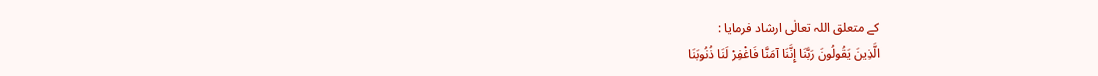کے متعلق اللہ تعالٰی ارشاد فرمایا :
الَّذِينَ يَقُولُونَ رَبَّنَا إِنَّنَا آمَنَّا فَاغْفِرْ لَنَا ذُنُوبَنَا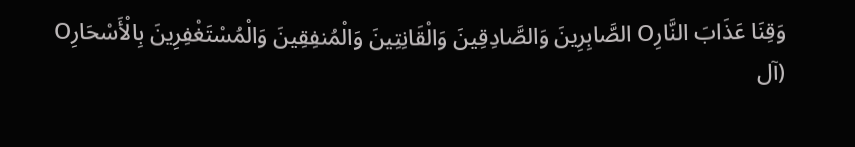وَقِنَا عَذَابَ النَّارِO الصَّابِرِينَ وَالصَّادِقِينَ وَالْقَانِتِينَ وَالْمُنفِقِينَ وَالْمُسْتَغْفِرِينَ بِالْأَسْحَارِO
(آل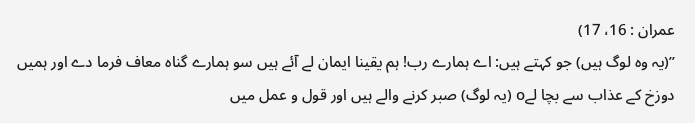عمران : 16، 17)
’’(یہ وہ لوگ ہیں) جو کہتے ہیں: اے ہمارے رب! ہم یقینا ایمان لے آئے ہیں سو ہمارے گناہ معاف فرما دے اور ہمیں دوزخ کے عذاب سے بچا لےo (یہ لوگ) صبر کرنے والے ہیں اور قول و عمل میں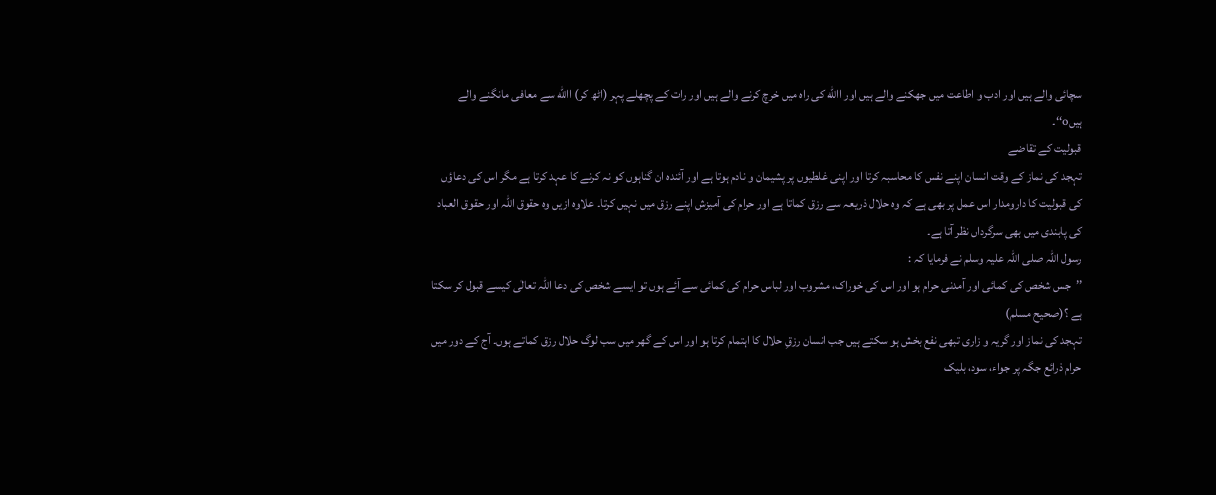سچائی والے ہیں اور ادب و اطاعت میں جھکنے والے ہیں اور االله کی راہ میں خرچ کرنے والے ہیں اور رات کے پچھلے پہر (اٹھ کر) االله سے معافی مانگنے والے ہیںo‘‘۔
قبولیت کے تقاضے
تہجد کی نماز کے وقت انسان اپنے نفس کا محاسبہ کرتا اور اپنی غلطیوں پر پشیمان و نادم ہوتا ہے اور آئندہ ان گناہوں کو نہ کرنے کا عہد کرتا ہے مگر اس کی دعاؤں کی قبولیت کا دارومدار اس عمل پر بھی ہے کہ وہ حلال ذریعہ سے رزق کماتا ہے اور حرام کی آمیزش اپنے رزق میں نہیں کرتا۔ علاوہ ازیں وہ حقوق اللہ اور حقوق العباد کی پابندی میں بھی سرگرداں نظر آتا ہے۔
رسول اللہ صلی اللہ علیہ وسلم نے فرمایا کہ :
’’جس شخص کی کمائی اور آمدنی حرام ہو اور اس کی خوراک، مشروب اور لباس حرام کی کمائی سے آئے ہوں تو ایسے شخص کی دعا اللہ تعالٰی کیسے قبول کر سکتا ہے ؟(صحیح مسلم)
تہجد کی نماز اور گریہ و زاری تبھی نفع بخش ہو سکتے ہیں جب انسان رزقِ حلال کا اہتمام کرتا ہو اور اس کے گھر میں سب لوگ حلال رزق کماتے ہوں۔ آج کے دور میں حرام ذرائع جگہ پر جواء، سود، بلیک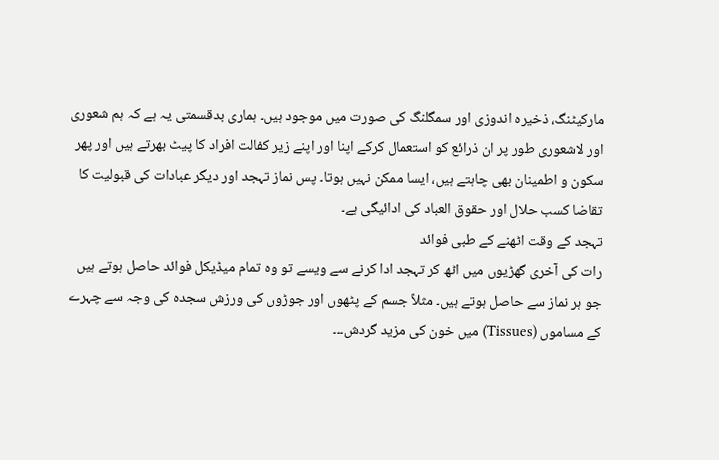مارکیٹنگ، ذخیرہ اندوزی اور سمگلنگ کی صورت میں موجود ہیں۔ ہماری بدقسمتی یہ ہے کہ ہم شعوری اور لاشعوری طور پر ان ذرائع کو استعمال کرکے اپنا اور اپنے زیر کفالت افراد کا پیٹ بھرتے ہیں اور پھر سکون و اطمینان بھی چاہتے ہیں، ایسا ممکن نہیں ہوتا۔ پس نماز تہجد اور دیگر عبادات کی قبولیت کا تقاضا کسب حلال اور حقوق العباد کی ادائیگی ہے۔
تہجد کے وقت اٹھنے کے طبی فوائد
رات کی آخری گھڑیوں میں اٹھ کر تہجد ادا کرنے سے ویسے تو وہ تمام میڈیکل فوائد حاصل ہوتے ہیں جو ہر نماز سے حاصل ہوتے ہیں۔ مثلاً جسم کے پٹھوں اور جوڑوں کی ورزش سجدہ کی وجہ سے چہرے کے مساموں (Tissues) میں خون کی مزید گردش۔۔۔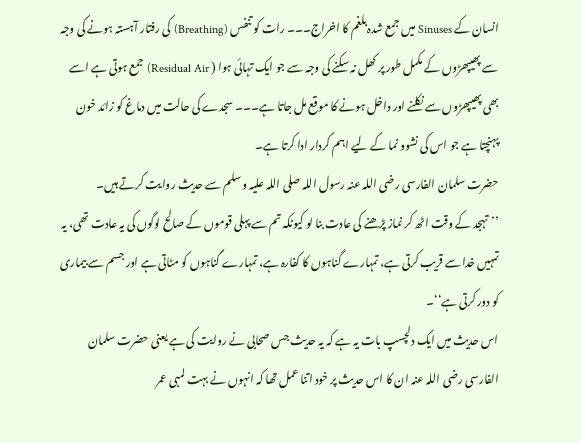انسان کے Sinuses میں جمع شدہ بلغم کا اخراج۔۔۔ رات کو تنفس (Breathing) کی رفتار آہستہ ہونے کی وجہ سے پھیپھڑوں کے مکمل طور پر کھل نہ سکنے کی وجہ سے جو ایک تہائی ہوا ( Residual Air) جمع ہوتی ہے اسے بھی پھیپھڑوں سے نکلنے اور داخل ہونے کا موقع مل جاتا ہے۔۔۔ سجدے کی حالت میں دماغ کو زائد خون پہنچتا ہے جو اس کی نشوو نما کے لیے اہم کردار ادا کرتا ہے۔
حضرت سلمان الفارسی رضی اللہ عنہ رسول اللہ صلی اللہ علیہ وسلم سے حدیث روایت کرتے ہیں۔
’’تہجد کے وقت اٹھ کر نماز پڑھنے کی عادت بنا لو کیونکہ تم سے پہلی قوموں کے صالح لوگوں کی یہ عادت تھی، یہ تمہیں خدا سے قریب کرتی ہے، تمہارے گناہوں کا کفارہ ہے، تمہارے گناہوں کو مٹاتی ہے اور جسم سے بیماری کو دور کرتی ہے‘‘۔
اس حدیث میں ایک دلچسپ بات یہ ہے کہ یہ حدیث جس صحابی نے روایت کی ہے یعنی حضرت سلمان الفارسی رضی اللہ عنہ ان کا اس حدیث پر خود اتنا عمل تھا کہ انہوں نے بہت لمبی عمر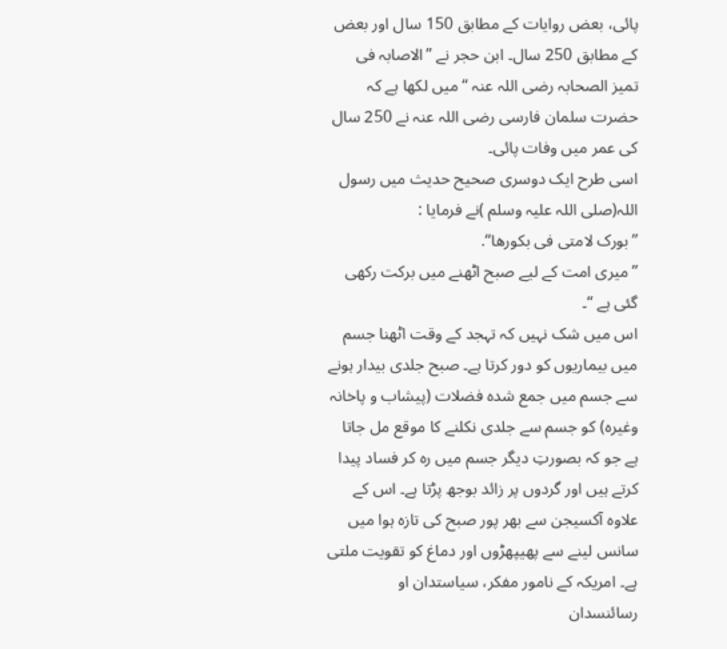پائی، بعض روایات کے مطابق 150 سال اور بعض کے مطابق 250 سال۔ ابن حجر نے ’’الاصابہ فی تمیز الصحابہ رضی اللہ عنہ ‘‘ میں لکھا ہے کہ حضرت سلمان فارسی رضی اللہ عنہ نے 250 سال کی عمر میں وفات پائی۔
اسی طرح ایک دوسری صحیح حدیث میں رسول اللہ(صلی اللہ علیہ وسلم )نے فرمایا :
’’بورک لامتی فی بکورها‘‘.
’’میری امت کے لیے صبح اٹھنے میں برکت رکھی گئی ہے ‘‘۔
اس میں شک نہیں کہ تہجد کے وقت اٹھنا جسم میں بیماریوں کو دور کرتا ہے۔ صبح جلدی بیدار ہونے سے جسم میں جمع شدہ فضلات (پیشاب و پاخانہ وغیرہ) کو جسم سے جلدی نکلنے کا موقع مل جاتا ہے جو کہ بصورتِ دیگر جسم میں رہ کر فساد پیدا کرتے ہیں اور گردوں پر زائد بوجھ پڑتا ہے۔ اس کے علاوہ آکسیجن سے بھر پور صبح کی تازہ ہوا میں سانس لینے سے پھیپھڑوں اور دماغ کو تقویت ملتی ہے۔ امریکہ کے نامور مفکر، سیاستدان او رسائنسدان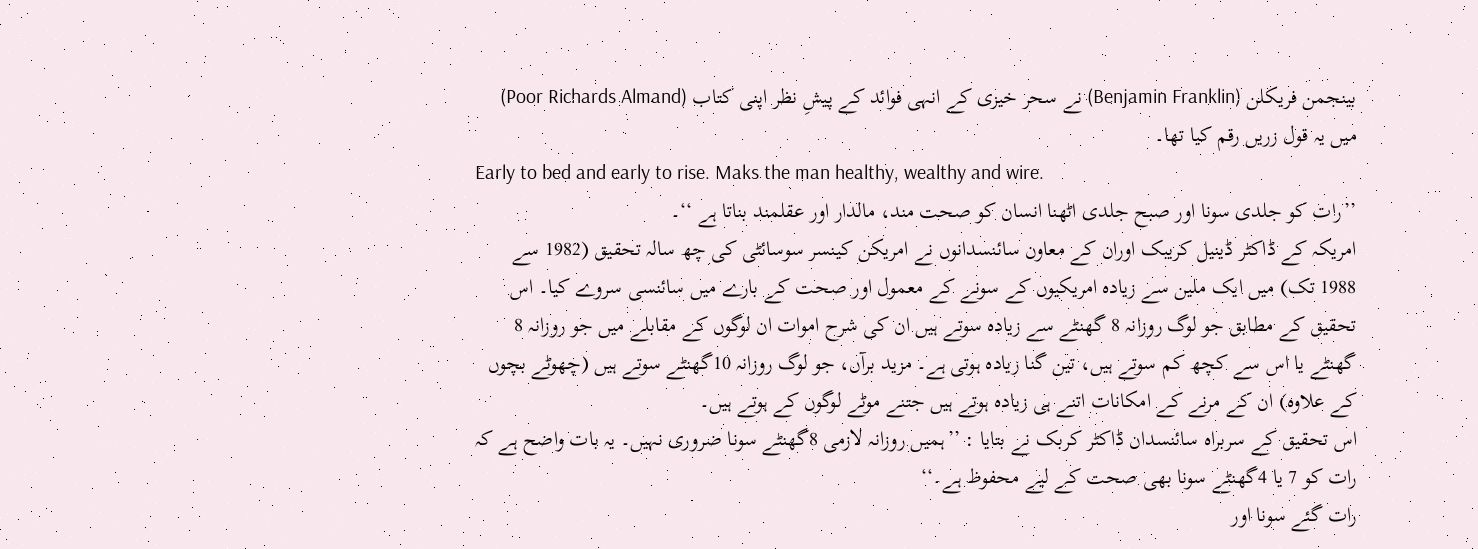بینجمن فریکلن (Benjamin Franklin) نے سحر خیزی کے انہی فوائد کے پیشِ نظر اپنی کتاب (Poor Richards Almand) میں یہ قول زریں رقم کیا تھا۔
Early to bed and early to rise. Maks the man healthy, wealthy and wire.
’’رات کو جلدی سونا اور صبح جلدی اٹھنا انسان کو صحت مند، مالدار اور عقلمند بناتا ہے ‘‘۔
امریکہ کے ڈاکٹر ڈینیل کریبک اوران کے معاون سائنسدانوں نے امریکن کینسر سوسائٹی کی چھ سالہ تحقیق (1982 سے 1988 تک) میں ایک ملین سے زیادہ امریکیوں کے سونے کے معمول اور صحت کے بارے میں سائنسی سروے کیا۔ اس تحقیق کے مطابق جو لوگ روزانہ 8 گھنٹے سے زیادہ سوتے ہیں ان کی شرح اموات ان لوگوں کے مقابلے میں جو روزانہ 8 گھنٹے یا اس سے کچھ کم سوتے ہیں، تین گنا زیادہ ہوتی ہے۔ مزید برآں، جو لوگ روزانہ 10گھنٹے سوتے ہیں (چھوٹے بچوں کے علاوہ) ان کے مرنے کے امکانات اتنے ہی زیادہ ہوتے ہیں جتنے موٹے لوگوں کے ہوتے ہیں۔
اس تحقیق کے سربراہ سائنسدان ڈاکٹر کربک نے بتایا : ’’ہمیں روزانہ لازمی 8گھنٹے سونا ضروری نہیں۔ یہ بات واضح ہے کہ رات کو 7 یا 4گھنٹے سونا بھی صحت کے لیے محفوظ ہے۔‘‘
رات گئے سونا اور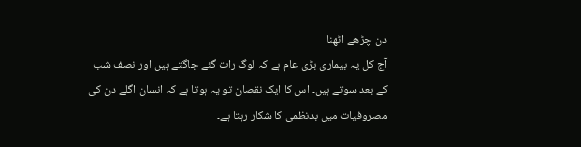دن چڑھے اٹھنا
آج کل یہ بیماری بڑی عام ہے کہ لوگ رات گئے جاگتے ہیں اور نصف شب کے بعد سوتے ہیں۔ اس کا ایک نقصان تو یہ ہوتا ہے کہ انسان اگلے دن کی مصروفیات میں بدنظمی کا شکار رہتا ہے۔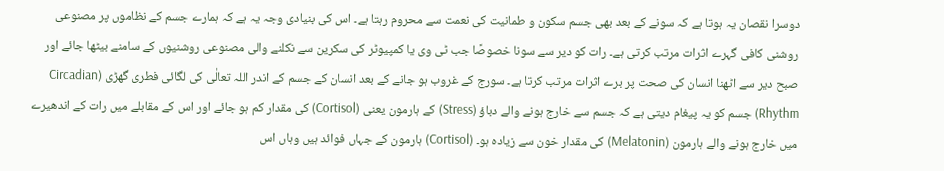دوسرا نقصان یہ ہوتا ہے کہ سونے کے بعد بھی جسم سکون و طمانیت کی نعمت سے محروم رہتا ہے۔ اس کی بنیادی وجہ یہ ہے کہ ہمارے جسم کے نظاموں پر مصنوعی روشنی کافی گہرے اثرات مرتب کرتی ہے۔ رات کو دیر سے سونا خصوصًا جب ٹی وی یا کمپیوٹر کی سکرین سے نکلنے والی مصنوعی روشنیوں کے سامنے بیٹھا جائے اور صبح دیر سے اٹھنا انسان کی صحت پر برے اثرات مرتب کرتا ہے۔ سورج کے غروب ہو جانے کے بعد انسان کے جسم کے اندر اللہ تعالٰی کی لگائی فطری گھڑی (Circadian Rhythm) جسم کو یہ پیغام دیتی ہے کہ جسم سے خارج ہونے والے دباؤ (Stress) کے ہارمون یعنی (Cortisol) کی مقدار کم ہو جائے اور اس کے مقابلے میں رات کے اندھیرے میں خارج ہونے والے ہارمون (Melatonin) کی مقدار خون سے زیادہ ہو۔ (Cortisol) ہارمون کے جہاں فوائد ہیں وہاں اس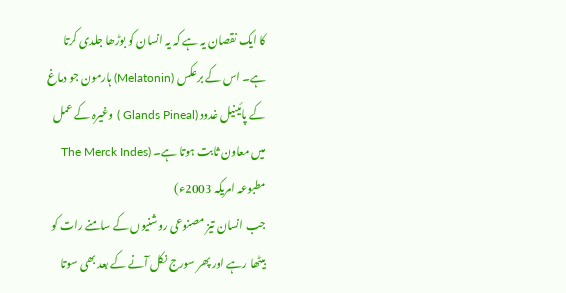کا ایک نقصان یہ ہے کہ یہ انسان کو بوڑھا جلدی کرتا ہے۔ اس کے برعکس (Melatonin) ہارمون جو دماغ کے پائینیل غدود (Glands Pineal ) وغیرہ کے عمل میں معاون ثابت ہوتا ہے۔ (The Merck Indes مطبوعہ امریکہ 2003ء)
جب انسان تیز مصنوعی روشنیوں کے سامنے رات کو بیٹھا رہے اور پھر سورج نکل آنے کے بعد بھی سوتا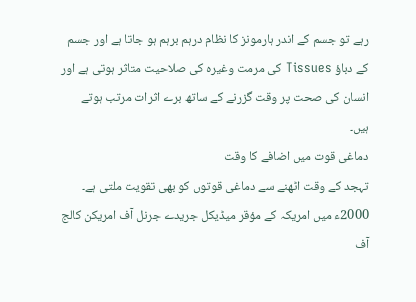رہے تو جسم کے اندر ہارمونز کا نظام درہم برہم ہو جاتا ہے اور جسم کے دباؤ Tissues کی مرمت وغیرہ کی صلاحیت متاثر ہوتی ہے اور انسان کی صحت پر وقت گزرنے کے ساتھ برے اثرات مرتب ہوتے ہیں۔
دماغی قوت میں اضافے کا وقت
تہجد کے وقت اٹھنے سے دماغی قوتوں کو بھی تقویت ملتی ہے۔ 2000ء میں امریکہ کے مؤقر میڈیکل جریدے جرنل آف امریکن کالج آف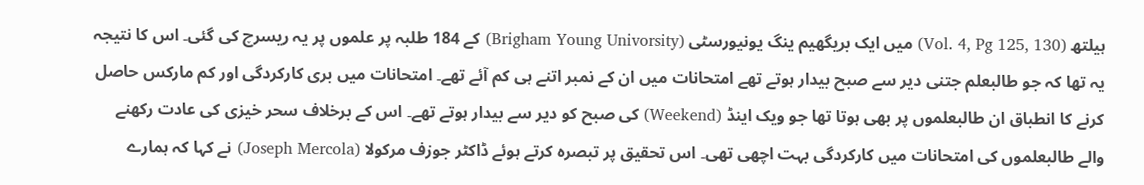ہیلتھ (Vol. 4, Pg 125, 130) میں ایک بریگھیم ینگ یونیورسٹی (Brigham Young Univorsity) کے 184 طلبہ پر علموں پر یہ ریسرچ کی گئی۔ اس کا نتیجہ یہ تھا کہ جو طالبعلم جتنی دیر سے صبح بیدار ہوتے تھے امتحانات میں ان کے نمبر اتنے ہی کم آئے تھے۔ امتحانات میں بری کارکردگی اور کم مارکس حاصل کرنے کا انطباق ان طالبعلموں پر بھی ہوتا تھا جو ویک اینڈ (Weekend) کی صبح کو دیر سے بیدار ہوتے تھے۔ اس کے برخلاف سحر خیزی کی عادت رکھنے والے طالبعلموں کی امتحانات میں کارکردگی بہت اچھی تھی۔ اس تحقیق پر تبصرہ کرتے ہوئے ڈاکٹر جوزف مرکولا (Joseph Mercola) نے کہا کہ ہمارے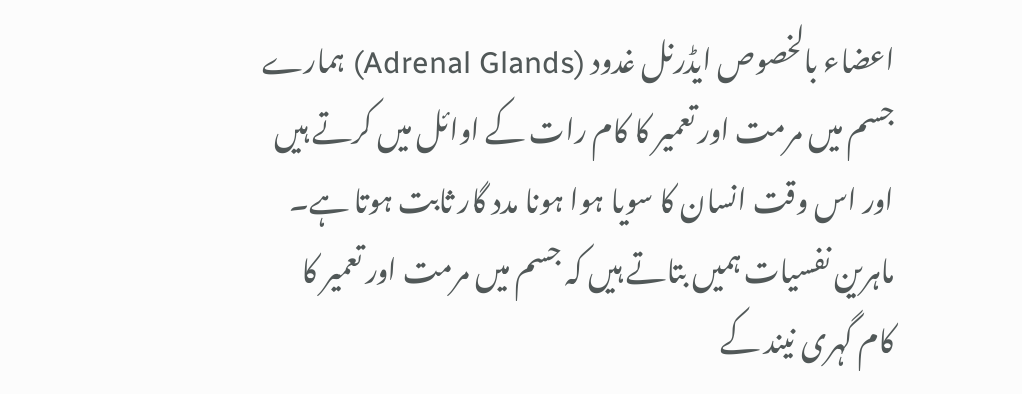اعضاء بالخصوص ایڈرنل غدود (Adrenal Glands) ہمارے جسم میں مرمت اور تعمیر کا کام رات کے اوائل میں کرتے ہیں اور اس وقت انسان کا سویا ہوا ہونا مدد گار ثابت ہوتا ہے۔
ماہرین نفسیات ہمیں بتاتے ہیں کہ جسم میں مرمت اور تعمیر کا کام گہری نیند کے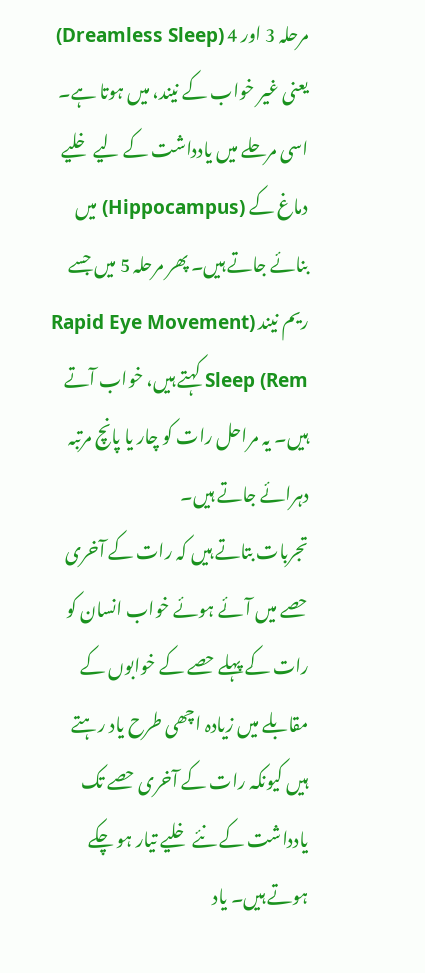مرحلہ 3 اور 4 (Dreamless Sleep) یعنی غیر خواب کے نیند، میں ہوتا ہے۔ اسی مرحلے میں یادداشت کے لیے خلیے دماغ کے (Hippocampus) میں بنائے جاتے ہیں۔ پھر مرحلہ 5 میں جسے ریم نیند (Rapid Eye Movement Sleep (Rem کہتے ہیں، خواب آتے ہیں۔ یہ مراحل رات کو چار یا پانچ مرتبہ دہرائے جاتے ہیں۔
تجربات بتاتے ہیں کہ رات کے آخری حصے میں آئے ہوئے خواب انسان کو رات کے پہلے حصے کے خوابوں کے مقابلے میں زیادہ اچھی طرح یاد رہتے ہیں کیونکہ رات کے آخری حصے تک یادداشت کے نئے خلیے تیار ہو چکے ہوتے ہیں۔ یاد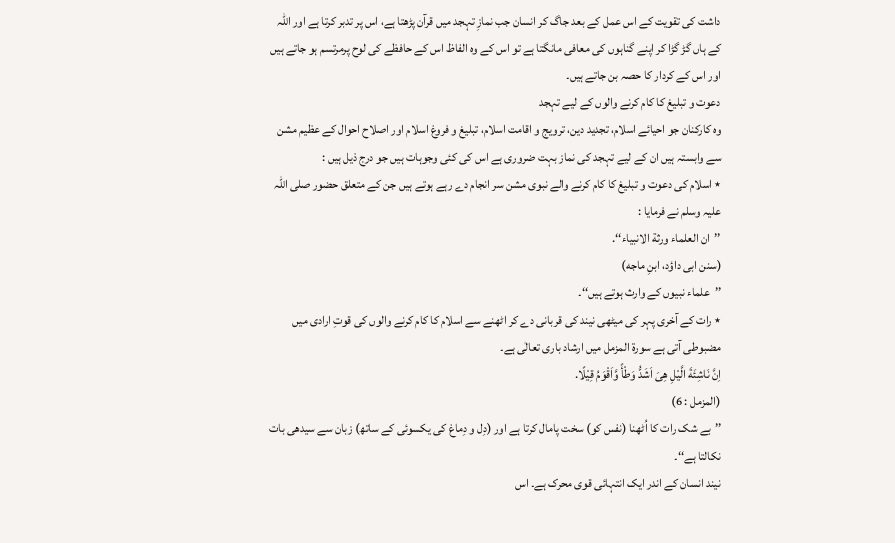داشت کی تقویت کے اس عمل کے بعد جاگ کر انسان جب نمازِ تہجد میں قرآن پڑھتا ہے، اس پر تدبر کرتا ہے اور اللہ کے ہاں گڑ گڑا کر اپنے گناہوں کی معافی مانگتا ہے تو اس کے وہ الفاظ اس کے حافظے کی لوح پرمرتسم ہو جاتے ہیں اور اس کے کردار کا حصہ بن جاتے ہیں۔
دعوت و تبلیغ کا کام کرنے والوں کے لیے تہجد
وہ کارکنان جو احیائے اسلام، تجدید دین، ترویج و اقامت اسلام، تبلیغ و فروغ اسلام اور اصلاح احوال کے عظیم مشن سے وابستہ ہیں ان کے لیے تہجد کی نماز بہت ضروری ہے اس کی کئی وجوہات ہیں جو درج ذیل ہیں :
٭ اسلام کی دعوت و تبلیغ کا کام کرنے والے نبوی مشن سر انجام دے رہے ہوتے ہیں جن کے متعلق حضور صلی اللہ علیہ وسلم نے فرمایا :
’’ان العلماء ورثة الانبياء‘‘.
(سنن ابی داؤد، ابنِ ماجه)
’’علماء نبیوں کے وارث ہوتے ہیں‘‘۔
٭ رات کے آخری پہر کی میٹھی نیند کی قربانی دے کر اٹھنے سے اسلام کا کام کرنے والوں کی قوتِ ارادی میں مضبوطی آتی ہے سورۃ المزمل میں ارشاد باری تعالٰی ہے۔
اِنَّ نَاشِئَةَ الَّيْلِ هِیَ اَشَدُّ وَطْأً وَّاَقْوَمُ قِيْلًا.
(المزمل : 6)
’’بے شک رات کا اُٹھنا (نفس کو) سخت پامال کرتا ہے اور (دِل و دِماغ کی یکسوئی کے ساتھ) زبان سے سیدھی بات نکالتا ہے‘‘۔
نیند انسان کے اندر ایک انتہائی قوی محرک ہے۔ اس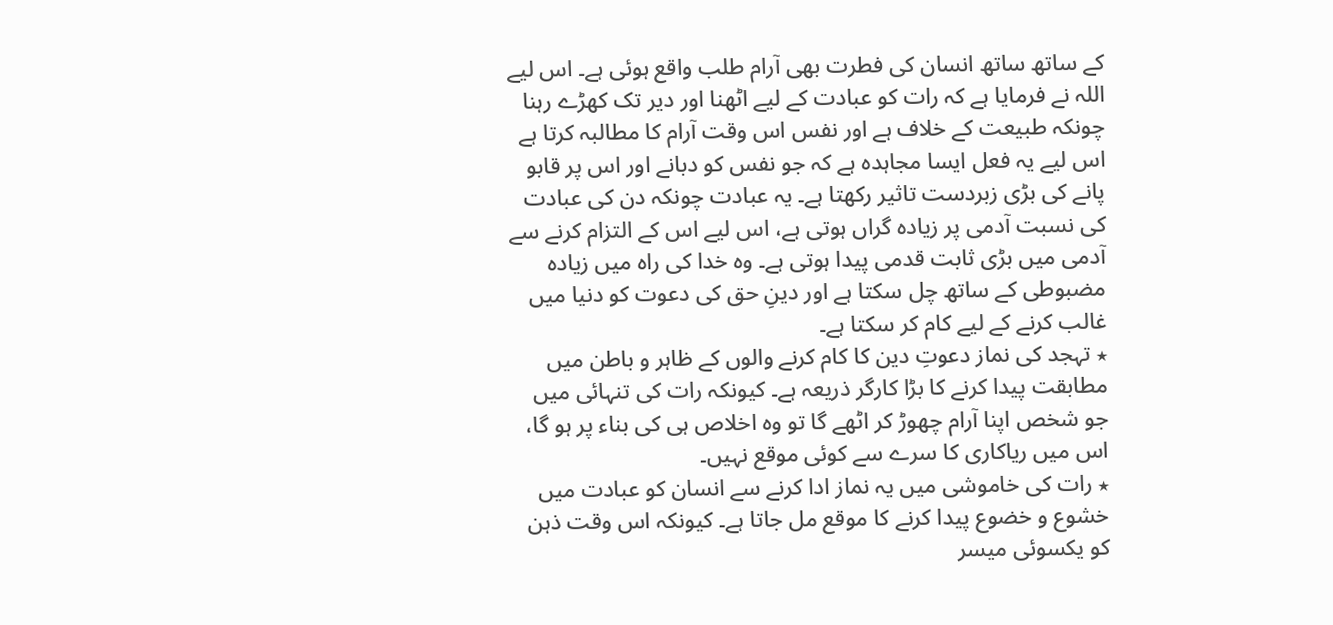کے ساتھ ساتھ انسان کی فطرت بھی آرام طلب واقع ہوئی ہے۔ اس لیے اللہ نے فرمایا ہے کہ رات کو عبادت کے لیے اٹھنا اور دیر تک کھڑے رہنا چونکہ طبیعت کے خلاف ہے اور نفس اس وقت آرام کا مطالبہ کرتا ہے اس لیے یہ فعل ایسا مجاہدہ ہے کہ جو نفس کو دبانے اور اس پر قابو پانے کی بڑی زبردست تاثیر رکھتا ہے۔ یہ عبادت چونکہ دن کی عبادت کی نسبت آدمی پر زیادہ گراں ہوتی ہے، اس لیے اس کے التزام کرنے سے آدمی میں بڑی ثابت قدمی پیدا ہوتی ہے۔ وہ خدا کی راہ میں زیادہ مضبوطی کے ساتھ چل سکتا ہے اور دینِ حق کی دعوت کو دنیا میں غالب کرنے کے لیے کام کر سکتا ہے۔
٭ تہجد کی نماز دعوتِ دین کا کام کرنے والوں کے ظاہر و باطن میں مطابقت پیدا کرنے کا بڑا کارگر ذریعہ ہے۔ کیونکہ رات کی تنہائی میں جو شخص اپنا آرام چھوڑ کر اٹھے گا تو وہ اخلاص ہی کی بناء پر ہو گا، اس میں ریاکاری کا سرے سے کوئی موقع نہیں۔
٭ رات کی خاموشی میں یہ نماز ادا کرنے سے انسان کو عبادت میں خشوع و خضوع پیدا کرنے کا موقع مل جاتا ہے۔ کیونکہ اس وقت ذہن کو یکسوئی میسر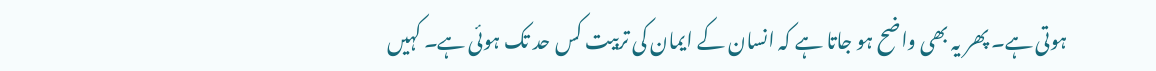ہوتی ہے۔ پھر یہ بھی واضح ہو جاتا ہے کہ انسان کے ایمان کی تربیت کس حد تک ہوئی ہے۔ کہیں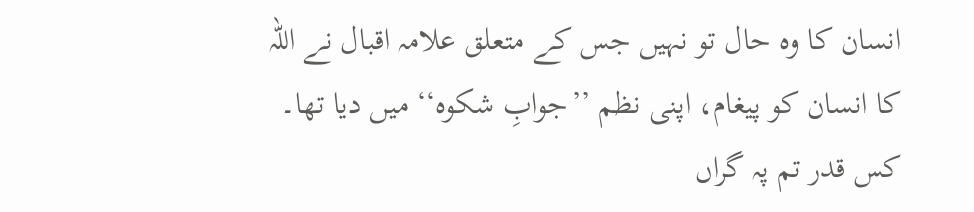انسان کا وہ حال تو نہیں جس کے متعلق علامہ اقبال نے اللہ کا انسان کو پیغام، اپنی نظم ’’جوابِ شکوہ‘‘ میں دیا تھا۔
کس قدر تم پہ گراں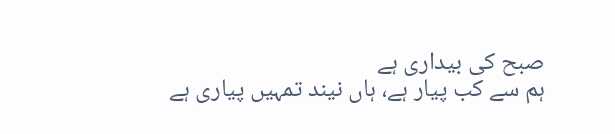صبح کی بیداری ہے
ہم سے کب پیار ہے، ہاں نیند تمہیں پیاری ہے